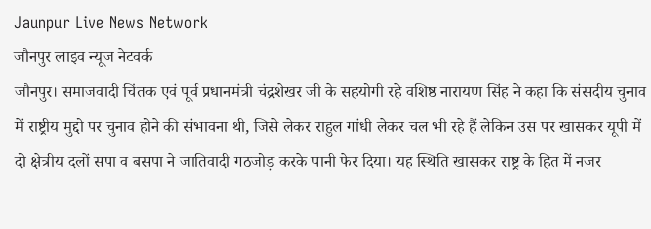Jaunpur Live News Network
जौनपुर लाइव न्यूज नेटवर्क
जौनपुर। समाजवादी चिंतक एवं पूर्व प्रधानमंत्री चंद्रशेखर जी के सहयोगी रहे वशिष्ठ नारायण सिंह ने कहा कि संसदीय चुनाव में राष्ट्रीय मुद्दो पर चुनाव होने की संभावना थी, जिसे लेकर राहुल गांधी लेकर चल भी रहे हैं लेकिन उस पर खासकर यूपी में दो क्षेत्रीय दलों सपा व बसपा ने जातिवादी गठजोड़ करके पानी फेर दिया। यह स्थिति खासकर राष्ट्र के हित में नजर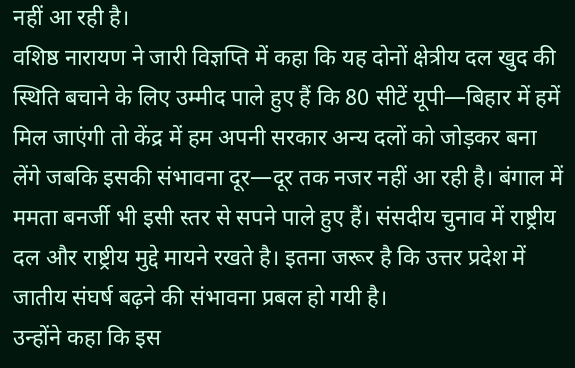नहीं आ रही है।
वशिष्ठ नारायण ने जारी विज्ञप्ति में कहा कि यह दोनों क्षेत्रीय दल खुद की स्थिति बचाने के लिए उम्मीद पाले हुए हैं कि 80 सीटें यूपी—बिहार में हमें मिल जाएंगी तो केंद्र में हम अपनी सरकार अन्य दलों को जोड़कर बना लेंगे जबकि इसकी संभावना दूर—दूर तक नजर नहीं आ रही है। बंगाल में ममता बनर्जी भी इसी स्तर से सपने पाले हुए हैं। संसदीय चुनाव में राष्ट्रीय दल और राष्ट्रीय मुद्दे मायने रखते है। इतना जरूर है कि उत्तर प्रदेश में जातीय संघर्ष बढ़ने की संभावना प्रबल हो गयी है।
उन्होंने कहा कि इस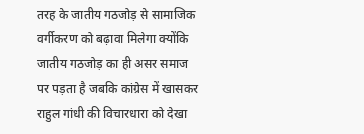तरह के जातीय गठजोड़ से सामाजिक वर्गीकरण को बढ़ावा मिलेगा क्योंकि जातीय गठजोड़ का ही असर समाज पर पड़ता है जबकि कांग्रेस में खासकर राहुल गांधी की विचारधारा को देखा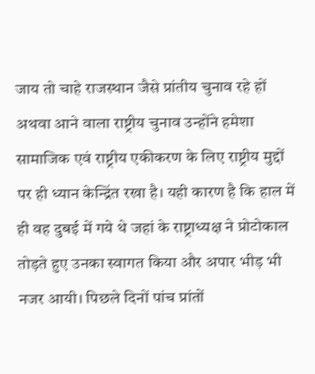जाय तो चाहे राजस्थान जैसे प्रांतीय चुनाव रहे हों अथवा आने वाला राष्ट्रीय चुनाव उन्होंने हमेशा सामाजिक एवं राष्ट्रीय एकीकरण के लिए राष्ट्रीय मुद्दों पर ही ध्यान केन्द्रिंत रखा है। यही कारण है कि हाल में ही वह दुबई में गये थे जहां के राष्ट्राध्यक्ष ने प्रोटोकाल तोड़ते हुए उनका स्वागत किया और अपार भीड़ भी नजर आयी। पिछले दिनों पांच प्रांतों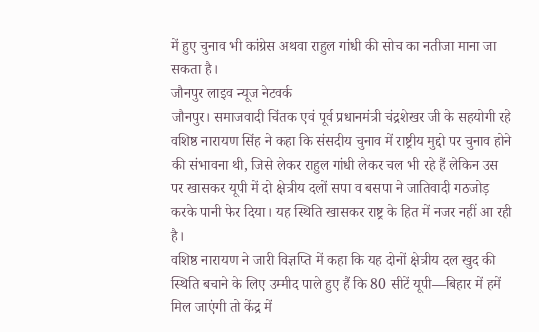में हुए चुनाव भी कांग्रेस अथवा राहुल गांधी की सोच का नतीजा माना जा सकता है।
जौनपुर लाइव न्यूज नेटवर्क
जौनपुर। समाजवादी चिंतक एवं पूर्व प्रधानमंत्री चंद्रशेखर जी के सहयोगी रहे वशिष्ठ नारायण सिंह ने कहा कि संसदीय चुनाव में राष्ट्रीय मुद्दो पर चुनाव होने की संभावना थी, जिसे लेकर राहुल गांधी लेकर चल भी रहे हैं लेकिन उस पर खासकर यूपी में दो क्षेत्रीय दलों सपा व बसपा ने जातिवादी गठजोड़ करके पानी फेर दिया। यह स्थिति खासकर राष्ट्र के हित में नजर नहीं आ रही है।
वशिष्ठ नारायण ने जारी विज्ञप्ति में कहा कि यह दोनों क्षेत्रीय दल खुद की स्थिति बचाने के लिए उम्मीद पाले हुए हैं कि 80 सीटें यूपी—बिहार में हमें मिल जाएंगी तो केंद्र में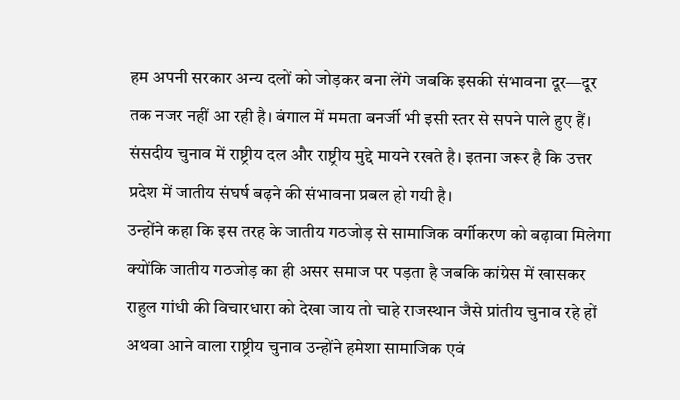हम अपनी सरकार अन्य दलों को जोड़कर बना लेंगे जबकि इसकी संभावना दूर—दूर तक नजर नहीं आ रही है। बंगाल में ममता बनर्जी भी इसी स्तर से सपने पाले हुए हैं। संसदीय चुनाव में राष्ट्रीय दल और राष्ट्रीय मुद्दे मायने रखते है। इतना जरूर है कि उत्तर प्रदेश में जातीय संघर्ष बढ़ने की संभावना प्रबल हो गयी है।
उन्होंने कहा कि इस तरह के जातीय गठजोड़ से सामाजिक वर्गीकरण को बढ़ावा मिलेगा क्योंकि जातीय गठजोड़ का ही असर समाज पर पड़ता है जबकि कांग्रेस में खासकर राहुल गांधी की विचारधारा को देखा जाय तो चाहे राजस्थान जैसे प्रांतीय चुनाव रहे हों अथवा आने वाला राष्ट्रीय चुनाव उन्होंने हमेशा सामाजिक एवं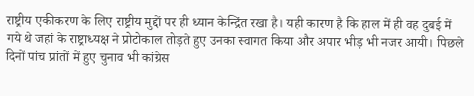राष्ट्रीय एकीकरण के लिए राष्ट्रीय मुद्दों पर ही ध्यान केन्द्रिंत रखा है। यही कारण है कि हाल में ही वह दुबई में गये थे जहां के राष्ट्राध्यक्ष ने प्रोटोकाल तोड़ते हुए उनका स्वागत किया और अपार भीड़ भी नजर आयी। पिछले दिनों पांच प्रांतों में हुए चुनाव भी कांग्रेस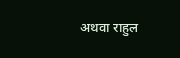अथवा राहुल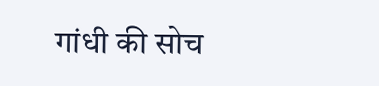गांधी की सोच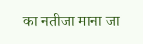का नतीजा माना जा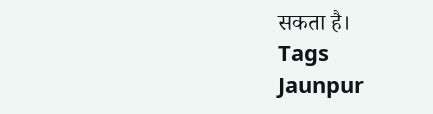सकता है।
Tags
Jaunpur